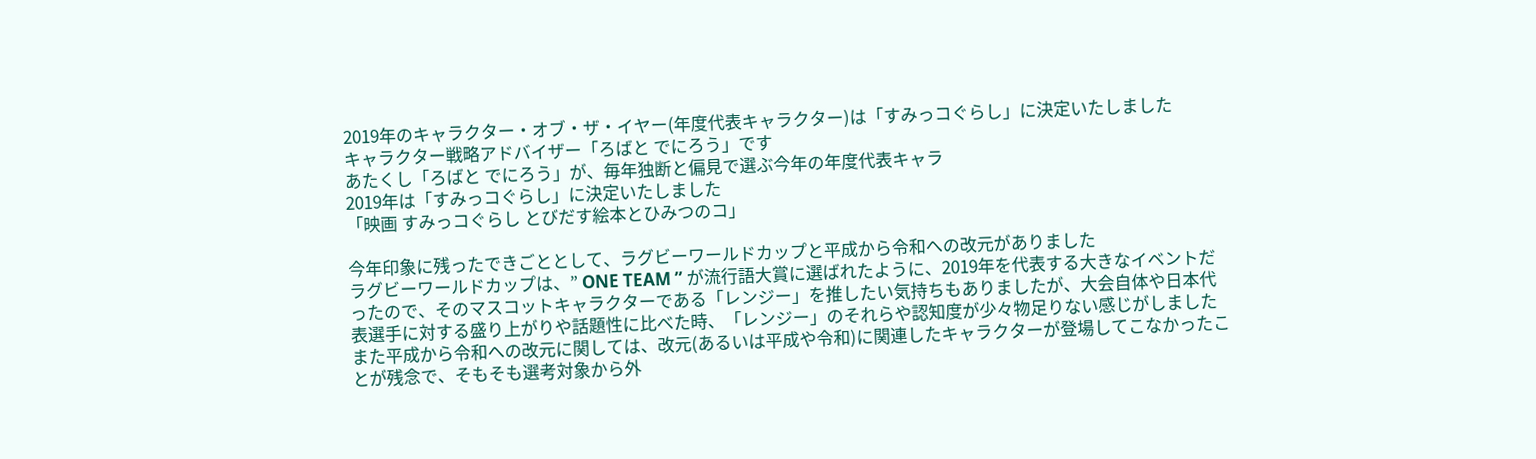2019年のキャラクター・オブ・ザ・イヤー(年度代表キャラクター)は「すみっコぐらし」に決定いたしました
キャラクター戦略アドバイザー「ろばと でにろう」です
あたくし「ろばと でにろう」が、毎年独断と偏見で選ぶ今年の年度代表キャラ
2019年は「すみっコぐらし」に決定いたしました
「映画 すみっコぐらし とびだす絵本とひみつのコ」

今年印象に残ったできごととして、ラグビーワールドカップと平成から令和への改元がありました
ラグビーワールドカップは、” ONE TEAM ” が流行語大賞に選ばれたように、2019年を代表する大きなイベントだったので、そのマスコットキャラクターである「レンジー」を推したい気持ちもありましたが、大会自体や日本代表選手に対する盛り上がりや話題性に比べた時、「レンジー」のそれらや認知度が少々物足りない感じがしました
また平成から令和への改元に関しては、改元(あるいは平成や令和)に関連したキャラクターが登場してこなかったことが残念で、そもそも選考対象から外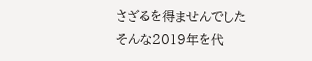さざるを得ませんでした
そんな2019年を代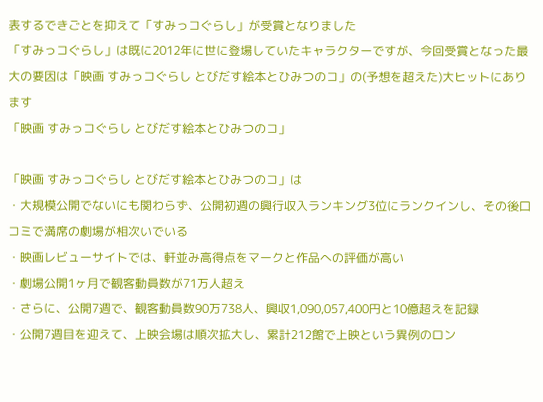表するできごとを抑えて「すみっコぐらし」が受賞となりました
「すみっコぐらし」は既に2012年に世に登場していたキャラクターですが、今回受賞となった最大の要因は「映画 すみっコぐらし とびだす絵本とひみつのコ」の(予想を超えた)大ヒットにあります
「映画 すみっコぐらし とびだす絵本とひみつのコ」

「映画 すみっコぐらし とびだす絵本とひみつのコ」は
・大規模公開でないにも関わらず、公開初週の興行収入ランキング3位にランクインし、その後口コミで満席の劇場が相次いでいる
・映画レビューサイトでは、軒並み高得点をマークと作品への評価が高い
・劇場公開1ヶ月で観客動員数が71万人超え
・さらに、公開7週で、観客動員数90万738人、興収1,090,057,400円と10億超えを記録
・公開7週目を迎えて、上映会場は順次拡大し、累計212館で上映という異例のロン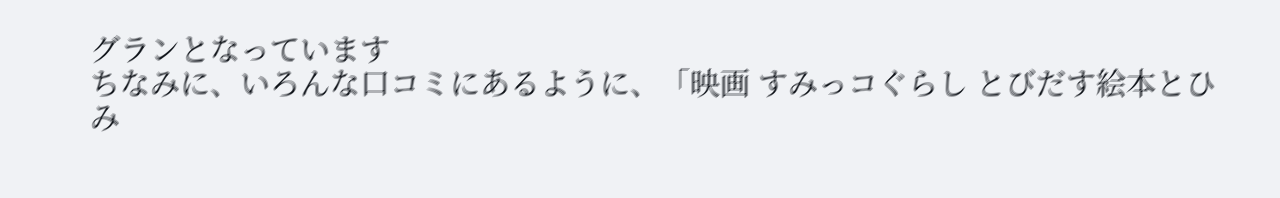グランとなっています
ちなみに、いろんな口コミにあるように、「映画 すみっコぐらし とびだす絵本とひみ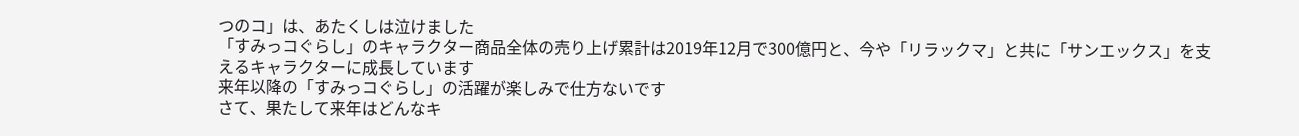つのコ」は、あたくしは泣けました
「すみっコぐらし」のキャラクター商品全体の売り上げ累計は2019年12月で300億円と、今や「リラックマ」と共に「サンエックス」を支えるキャラクターに成長しています
来年以降の「すみっコぐらし」の活躍が楽しみで仕方ないです
さて、果たして来年はどんなキ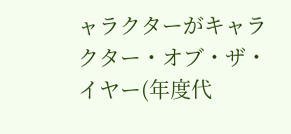ャラクターがキャラクター・オブ・ザ・イヤー(年度代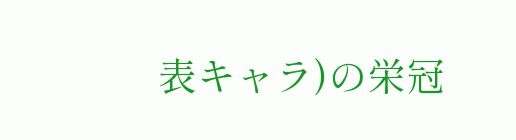表キャラ)の栄冠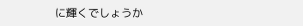に輝くでしょうか